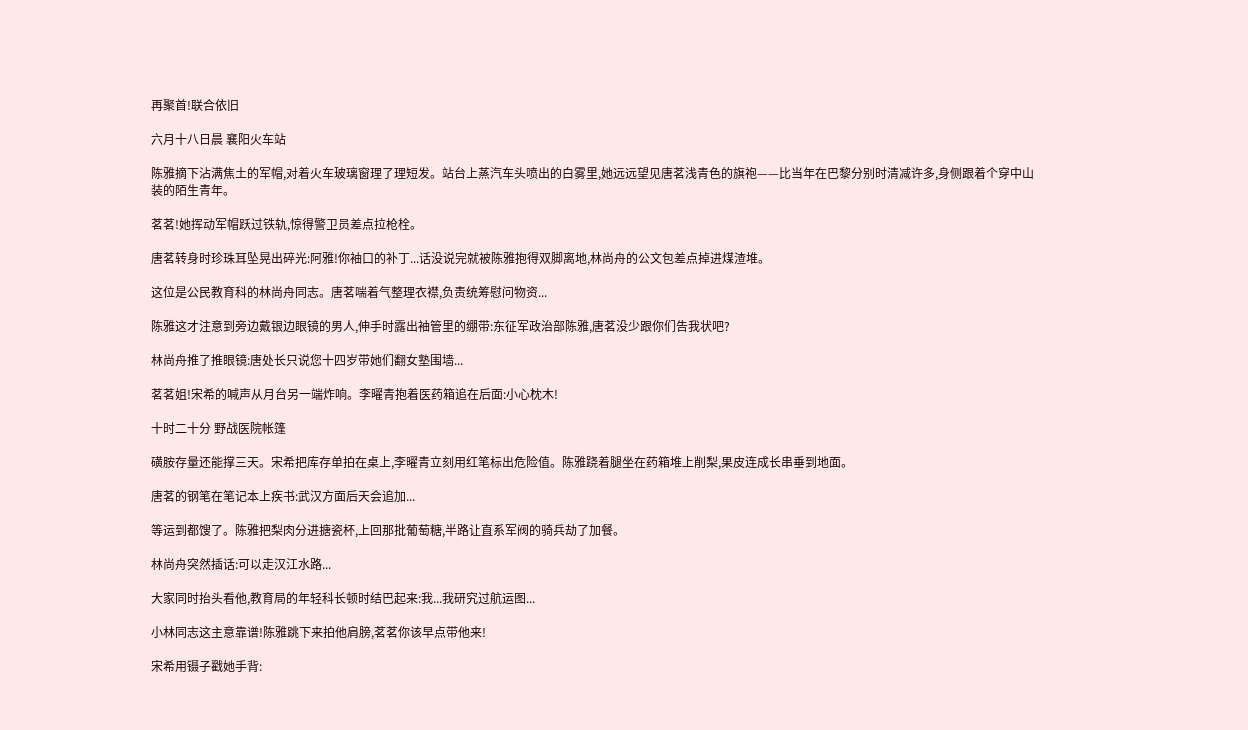再聚首!联合依旧

六月十八日晨 襄阳火车站

陈雅摘下沾满焦土的军帽,对着火车玻璃窗理了理短发。站台上蒸汽车头喷出的白雾里,她远远望见唐茗浅青色的旗袍——比当年在巴黎分别时清减许多,身侧跟着个穿中山装的陌生青年。

茗茗!她挥动军帽跃过铁轨,惊得警卫员差点拉枪栓。

唐茗转身时珍珠耳坠晃出碎光:阿雅!你袖口的补丁...话没说完就被陈雅抱得双脚离地,林尚舟的公文包差点掉进煤渣堆。

这位是公民教育科的林尚舟同志。唐茗喘着气整理衣襟,负责统筹慰问物资...

陈雅这才注意到旁边戴银边眼镜的男人,伸手时露出袖管里的绷带:东征军政治部陈雅,唐茗没少跟你们告我状吧?

林尚舟推了推眼镜:唐处长只说您十四岁带她们翻女塾围墙...

茗茗姐!宋希的喊声从月台另一端炸响。李曜青抱着医药箱追在后面:小心枕木!

十时二十分 野战医院帐篷

磺胺存量还能撑三天。宋希把库存单拍在桌上,李曜青立刻用红笔标出危险值。陈雅跷着腿坐在药箱堆上削梨,果皮连成长串垂到地面。

唐茗的钢笔在笔记本上疾书:武汉方面后天会追加...

等运到都馊了。陈雅把梨肉分进搪瓷杯,上回那批葡萄糖,半路让直系军阀的骑兵劫了加餐。

林尚舟突然插话:可以走汉江水路...

大家同时抬头看他,教育局的年轻科长顿时结巴起来:我...我研究过航运图...

小林同志这主意靠谱!陈雅跳下来拍他肩膀,茗茗你该早点带他来!

宋希用镊子戳她手背: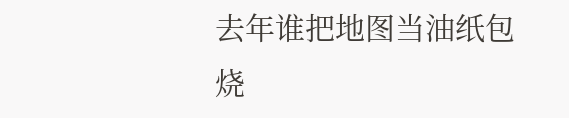去年谁把地图当油纸包烧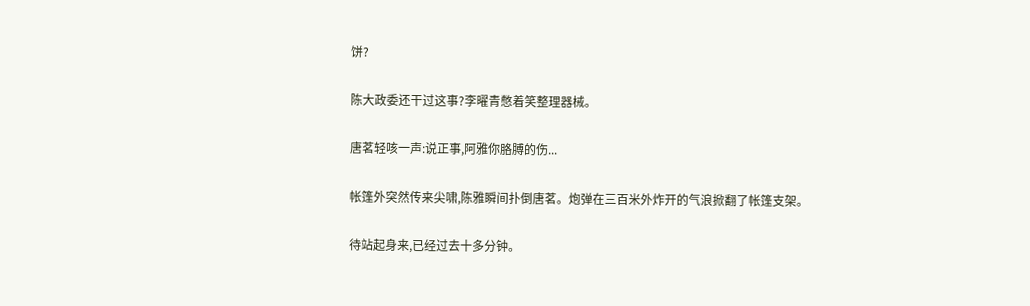饼?

陈大政委还干过这事?李曜青憋着笑整理器械。

唐茗轻咳一声:说正事,阿雅你胳膊的伤...

帐篷外突然传来尖啸,陈雅瞬间扑倒唐茗。炮弹在三百米外炸开的气浪掀翻了帐篷支架。

待站起身来,已经过去十多分钟。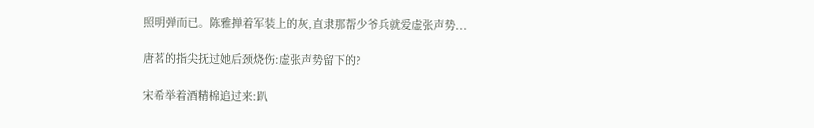照明弹而已。陈雅掸着军装上的灰,直隶那帮少爷兵就爱虚张声势...

唐茗的指尖抚过她后颈烧伤:虚张声势留下的?

宋希举着酒精棉追过来:趴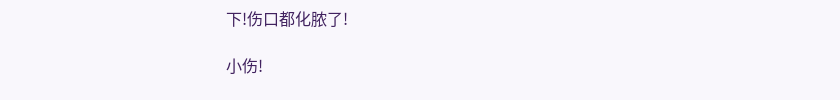下!伤口都化脓了!

小伤!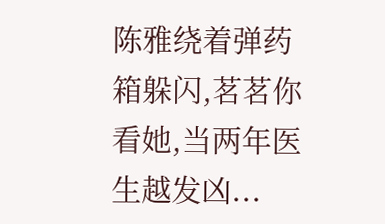陈雅绕着弹药箱躲闪,茗茗你看她,当两年医生越发凶...